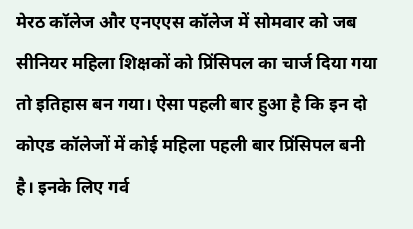मेरठ कॉलेज और एनएएस कॉलेज में सोमवार को जब सीनियर महिला शिक्षकों को प्रिंसिपल का चार्ज दिया गया तो इतिहास बन गया। ऐसा पहली बार हुआ है कि इन दो कोएड कॉलेजों में कोई महिला पहली बार प्रिंसिपल बनी है। इनके लिए गर्व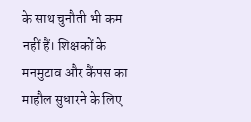के साथ चुनौती भी कम नहीं हैं। शिक्षकों के मनमुटाव और कैंपस का माहौल सुधारने के लिए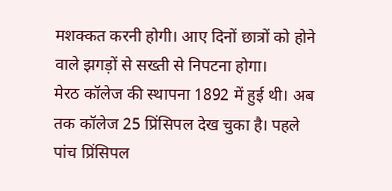मशक्कत करनी होगी। आए दिनों छात्रों को होने वाले झगड़ों से सख्ती से निपटना होगा।
मेरठ कॉलेज की स्थापना 1892 में हुई थी। अब तक कॉलेज 25 प्रिंसिपल देख चुका है। पहले पांच प्रिंसिपल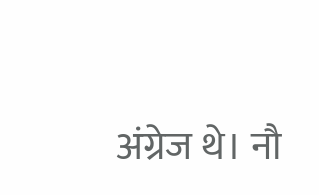अंग्रेज थे। नौ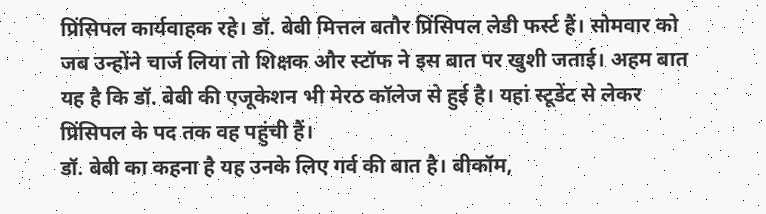प्रिंसिपल कार्यवाहक रहे। डॉ. बेबी मित्तल बतौर प्रिंसिपल लेडी फर्स्ट हैं। सोमवार को जब उन्होंने चार्ज लिया तो शिक्षक और स्टॉफ ने इस बात पर खुशी जताई। अहम बात यह है कि डॉ. बेबी की एजूकेशन भी मेरठ कॉलेज से हुई है। यहां स्टूडेंट से लेकर प्रिंसिपल के पद तक वह पहुंची हैं।
डॉ. बेबी का कहना है यह उनके लिए गर्व की बात है। बीकॉम,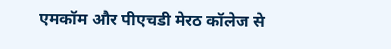एमकॉम और पीएचडी मेरठ कॉलेज से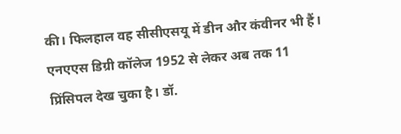की। फिलहाल वह सीसीएसयू में डीन और कंवीनर भी हैं। एनएएस डिग्री कॉलेज 1952 से लेकर अब तक 11 प्रिंसिपल देख चुका है। डॉ.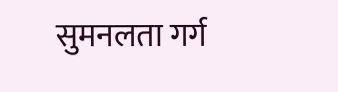सुमनलता गर्ग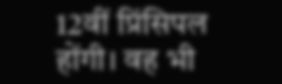12वीं प्रिंसिपल होंगी। वह भी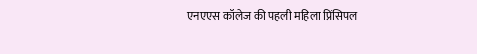एनएएस कॉलेज की पहली महिला प्रिंसिपल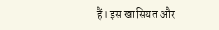हैं। इस खासियत और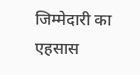जिम्मेदारी का एहसास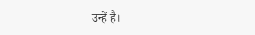उन्हें है।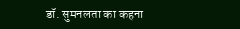डॉ. सुमनलता का कहना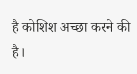है कोशिश अच्छा करने की है।